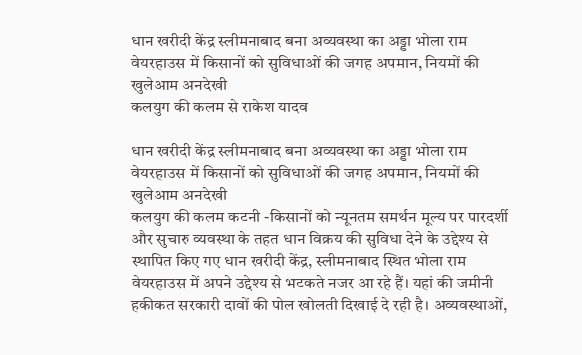धान खरीदी केंद्र स्लीमनाबाद बना अव्यवस्था का अड्डा भोला राम वेयरहाउस में किसानों को सुविधाओं की जगह अपमान, नियमों की खुलेआम अनदेखी
कलयुग की कलम से राकेश यादव

धान खरीदी केंद्र स्लीमनाबाद बना अव्यवस्था का अड्डा भोला राम वेयरहाउस में किसानों को सुविधाओं की जगह अपमान, नियमों की खुलेआम अनदेखी
कलयुग की कलम कटनी -किसानों को न्यूनतम समर्थन मूल्य पर पारदर्शी और सुचारु व्यवस्था के तहत धान विक्रय की सुविधा देने के उद्देश्य से स्थापित किए गए धान खरीदी केंद्र, स्लीमनाबाद स्थित भोला राम वेयरहाउस में अपने उद्देश्य से भटकते नजर आ रहे हैं। यहां की जमीनी हकीकत सरकारी दावों की पोल खोलती दिखाई दे रही है। अव्यवस्थाओं,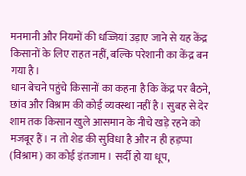मनमानी और नियमों की धज्जियां उड़ाए जाने से यह केंद्र किसानों के लिए राहत नहीं, बल्कि परेशानी का केंद्र बन गया है।
धान बेचने पहुंचे किसानों का कहना है कि केंद्र पर बैठने, छांव और विश्राम की कोई व्यवस्था नहीं है। सुबह से देर शाम तक किसान खुले आसमान के नीचे खड़े रहने को मजबूर हैं। न तो शेड की सुविधा है और न ही हड़प्पा (विश्राम) का कोई इंतजाम। सर्दी हो या धूप,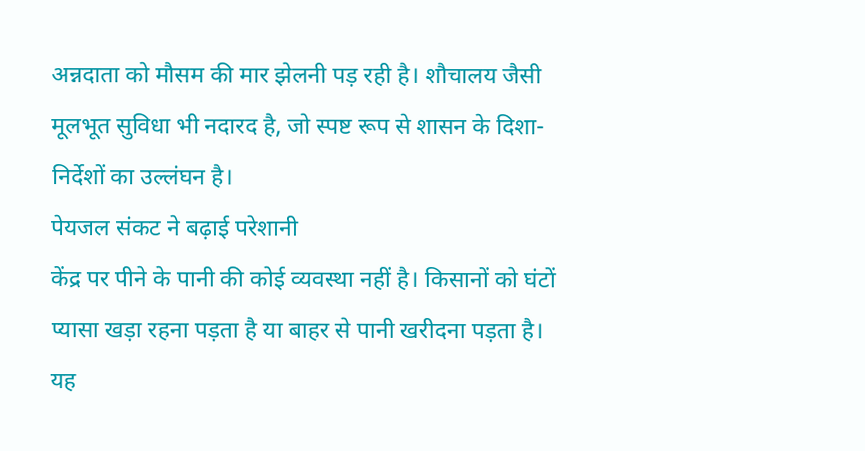अन्नदाता को मौसम की मार झेलनी पड़ रही है। शौचालय जैसी मूलभूत सुविधा भी नदारद है, जो स्पष्ट रूप से शासन के दिशा-निर्देशों का उल्लंघन है।
पेयजल संकट ने बढ़ाई परेशानी
केंद्र पर पीने के पानी की कोई व्यवस्था नहीं है। किसानों को घंटों प्यासा खड़ा रहना पड़ता है या बाहर से पानी खरीदना पड़ता है। यह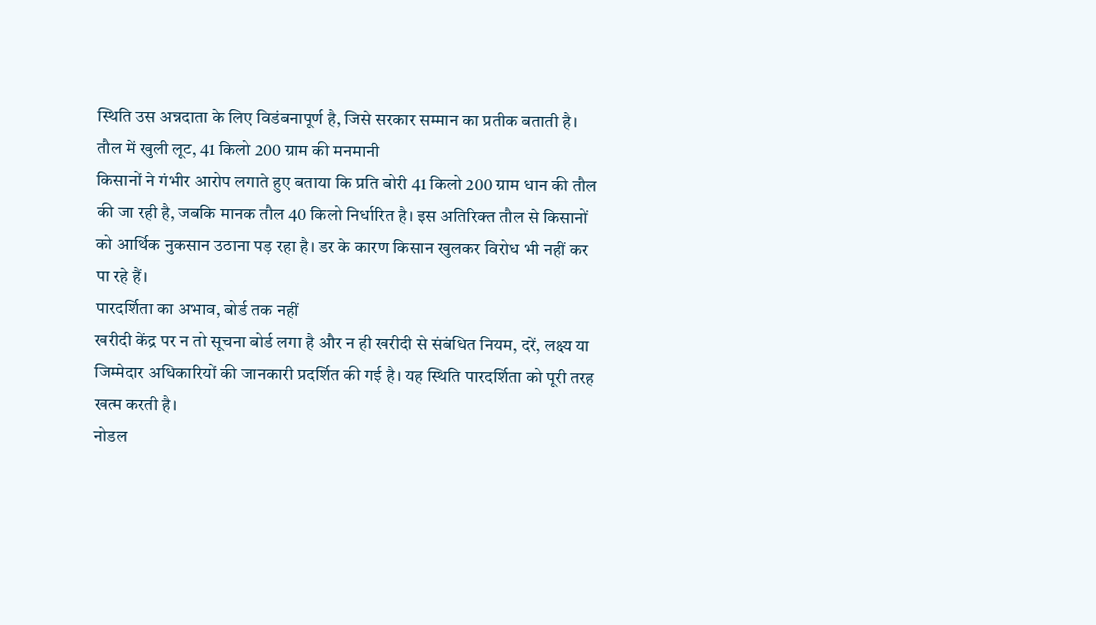स्थिति उस अन्नदाता के लिए विडंबनापूर्ण है, जिसे सरकार सम्मान का प्रतीक बताती है।
तौल में खुली लूट, 41 किलो 200 ग्राम की मनमानी
किसानों ने गंभीर आरोप लगाते हुए बताया कि प्रति बोरी 41 किलो 200 ग्राम धान की तौल की जा रही है, जबकि मानक तौल 40 किलो निर्धारित है। इस अतिरिक्त तौल से किसानों को आर्थिक नुकसान उठाना पड़ रहा है। डर के कारण किसान खुलकर विरोध भी नहीं कर पा रहे हैं।
पारदर्शिता का अभाव, बोर्ड तक नहीं
खरीदी केंद्र पर न तो सूचना बोर्ड लगा है और न ही खरीदी से संबंधित नियम, दरें, लक्ष्य या जिम्मेदार अधिकारियों की जानकारी प्रदर्शित की गई है। यह स्थिति पारदर्शिता को पूरी तरह खत्म करती है।
नोडल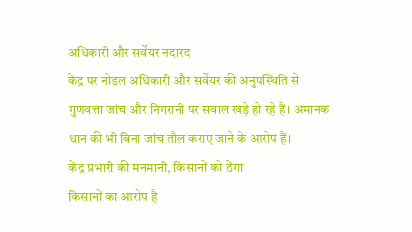अधिकारी और सर्वेयर नदारद
केंद्र पर नोडल अधिकारी और सर्वेयर की अनुपस्थिति से गुणवत्ता जांच और निगरानी पर सवाल खड़े हो रहे हैं। अमानक धान की भी बिना जांच तौल कराए जाने के आरोप हैं।
केंद्र प्रभारी की मनमानी, किसानों को ठेंगा
किसानों का आरोप है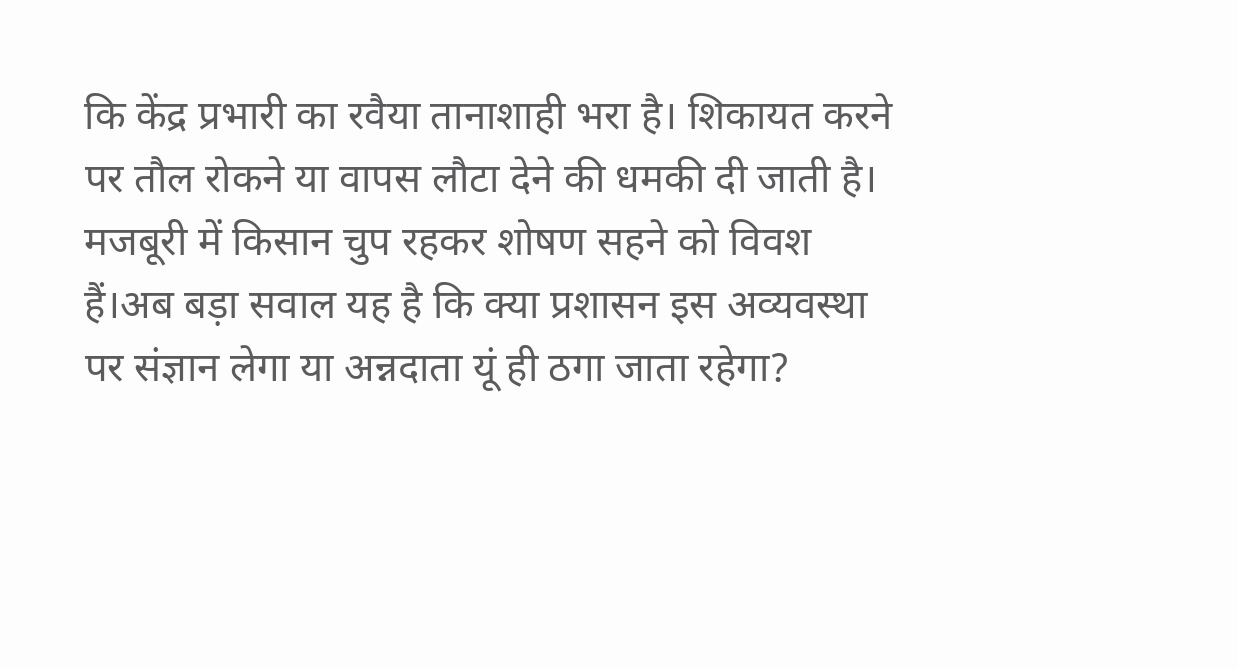कि केंद्र प्रभारी का रवैया तानाशाही भरा है। शिकायत करने पर तौल रोकने या वापस लौटा देने की धमकी दी जाती है। मजबूरी में किसान चुप रहकर शोषण सहने को विवश हैं।अब बड़ा सवाल यह है कि क्या प्रशासन इस अव्यवस्था पर संज्ञान लेगा या अन्नदाता यूं ही ठगा जाता रहेगा?